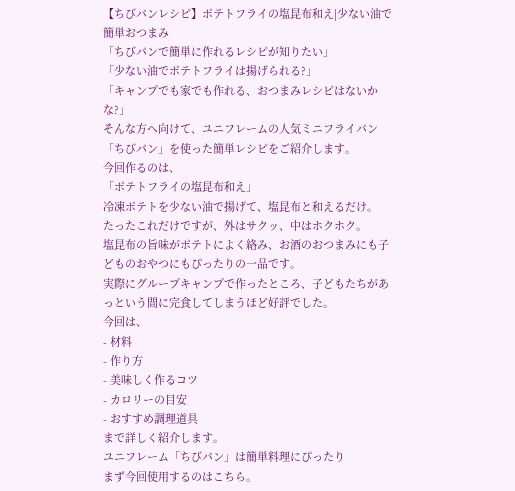【ちびパンレシピ】ポテトフライの塩昆布和え|少ない油で簡単おつまみ
「ちびパンで簡単に作れるレシピが知りたい」
「少ない油でポテトフライは揚げられる?」
「キャンプでも家でも作れる、おつまみレシピはないかな?」
そんな方へ向けて、ユニフレームの人気ミニフライパン「ちびパン」を使った簡単レシピをご紹介します。
今回作るのは、
「ポテトフライの塩昆布和え」
冷凍ポテトを少ない油で揚げて、塩昆布と和えるだけ。
たったこれだけですが、外はサクッ、中はホクホク。
塩昆布の旨味がポテトによく絡み、お酒のおつまみにも子どものおやつにもぴったりの一品です。
実際にグループキャンプで作ったところ、子どもたちがあっという間に完食してしまうほど好評でした。
今回は、
- 材料
- 作り方
- 美味しく作るコツ
- カロリーの目安
- おすすめ調理道具
まで詳しく紹介します。
ユニフレーム「ちびパン」は簡単料理にぴったり
まず今回使用するのはこちら。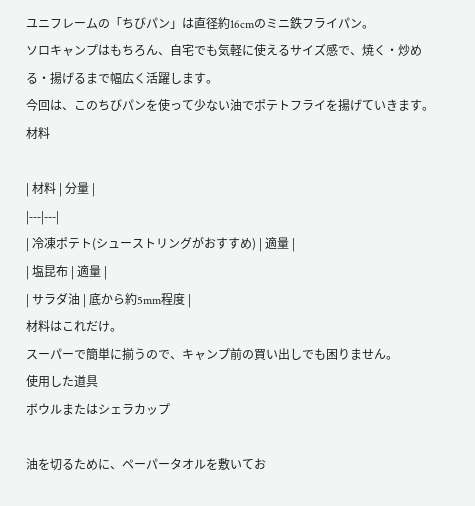ユニフレームの「ちびパン」は直径約16cmのミニ鉄フライパン。
ソロキャンプはもちろん、自宅でも気軽に使えるサイズ感で、焼く・炒める・揚げるまで幅広く活躍します。
今回は、このちびパンを使って少ない油でポテトフライを揚げていきます。
材料

| 材料 | 分量 |
|---|---|
| 冷凍ポテト(シューストリングがおすすめ) | 適量 |
| 塩昆布 | 適量 |
| サラダ油 | 底から約5mm程度 |
材料はこれだけ。
スーパーで簡単に揃うので、キャンプ前の買い出しでも困りません。
使用した道具
ボウルまたはシェラカップ

油を切るために、ペーパータオルを敷いてお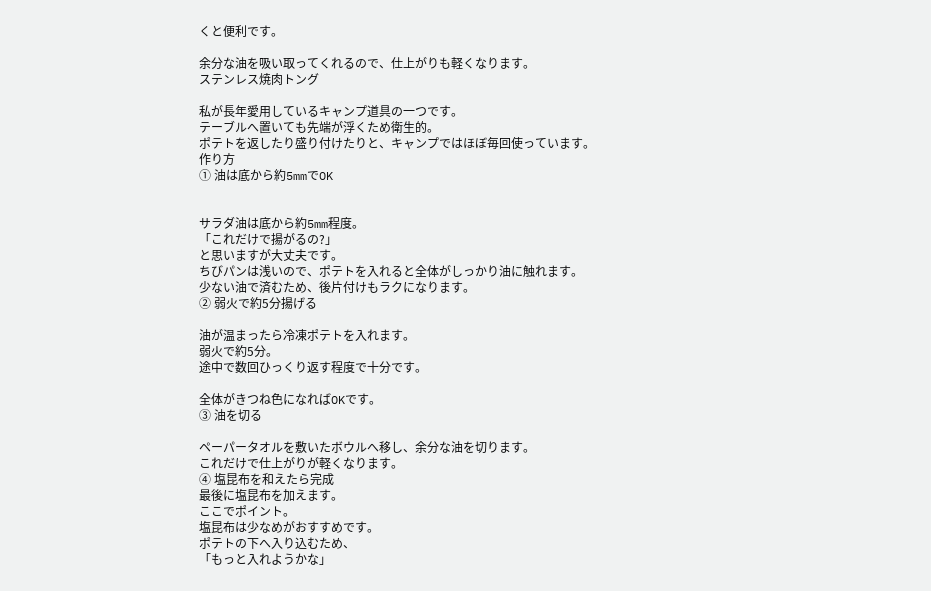くと便利です。

余分な油を吸い取ってくれるので、仕上がりも軽くなります。
ステンレス焼肉トング

私が長年愛用しているキャンプ道具の一つです。
テーブルへ置いても先端が浮くため衛生的。
ポテトを返したり盛り付けたりと、キャンプではほぼ毎回使っています。
作り方
① 油は底から約5mmでOK


サラダ油は底から約5mm程度。
「これだけで揚がるの?」
と思いますが大丈夫です。
ちびパンは浅いので、ポテトを入れると全体がしっかり油に触れます。
少ない油で済むため、後片付けもラクになります。
② 弱火で約5分揚げる

油が温まったら冷凍ポテトを入れます。
弱火で約5分。
途中で数回ひっくり返す程度で十分です。

全体がきつね色になればOKです。
③ 油を切る

ペーパータオルを敷いたボウルへ移し、余分な油を切ります。
これだけで仕上がりが軽くなります。
④ 塩昆布を和えたら完成
最後に塩昆布を加えます。
ここでポイント。
塩昆布は少なめがおすすめです。
ポテトの下へ入り込むため、
「もっと入れようかな」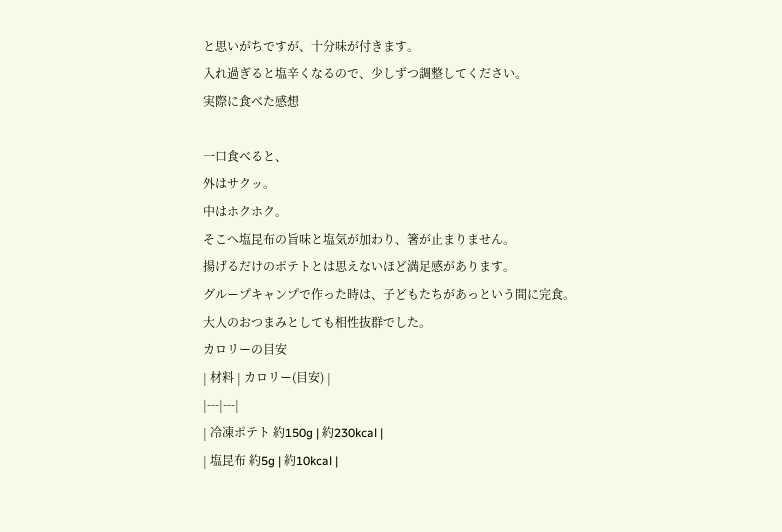と思いがちですが、十分味が付きます。
入れ過ぎると塩辛くなるので、少しずつ調整してください。
実際に食べた感想

一口食べると、
外はサクッ。
中はホクホク。
そこへ塩昆布の旨味と塩気が加わり、箸が止まりません。
揚げるだけのポテトとは思えないほど満足感があります。
グループキャンプで作った時は、子どもたちがあっという間に完食。
大人のおつまみとしても相性抜群でした。
カロリーの目安
| 材料 | カロリー(目安) |
|---|---|
| 冷凍ポテト 約150g | 約230kcal |
| 塩昆布 約5g | 約10kcal |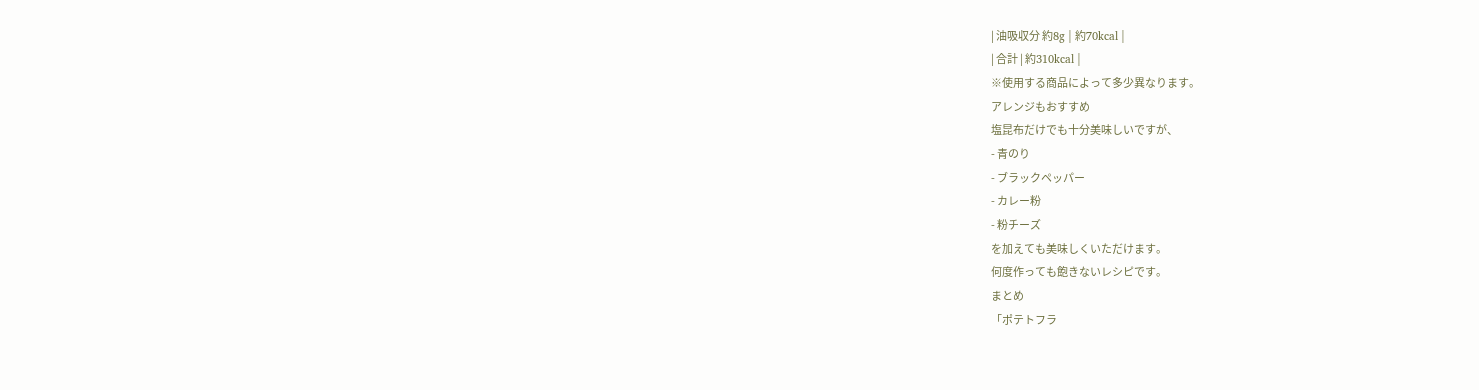| 油吸収分 約8g | 約70kcal |
| 合計 | 約310kcal |
※使用する商品によって多少異なります。
アレンジもおすすめ
塩昆布だけでも十分美味しいですが、
- 青のり
- ブラックペッパー
- カレー粉
- 粉チーズ
を加えても美味しくいただけます。
何度作っても飽きないレシピです。
まとめ
「ポテトフラ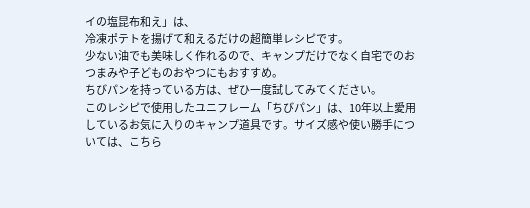イの塩昆布和え」は、
冷凍ポテトを揚げて和えるだけの超簡単レシピです。
少ない油でも美味しく作れるので、キャンプだけでなく自宅でのおつまみや子どものおやつにもおすすめ。
ちびパンを持っている方は、ぜひ一度試してみてください。
このレシピで使用したユニフレーム「ちびパン」は、10年以上愛用しているお気に入りのキャンプ道具です。サイズ感や使い勝手については、こちら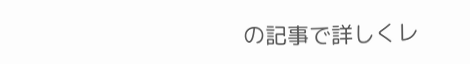の記事で詳しくレ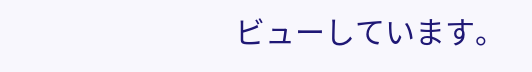ビューしています。